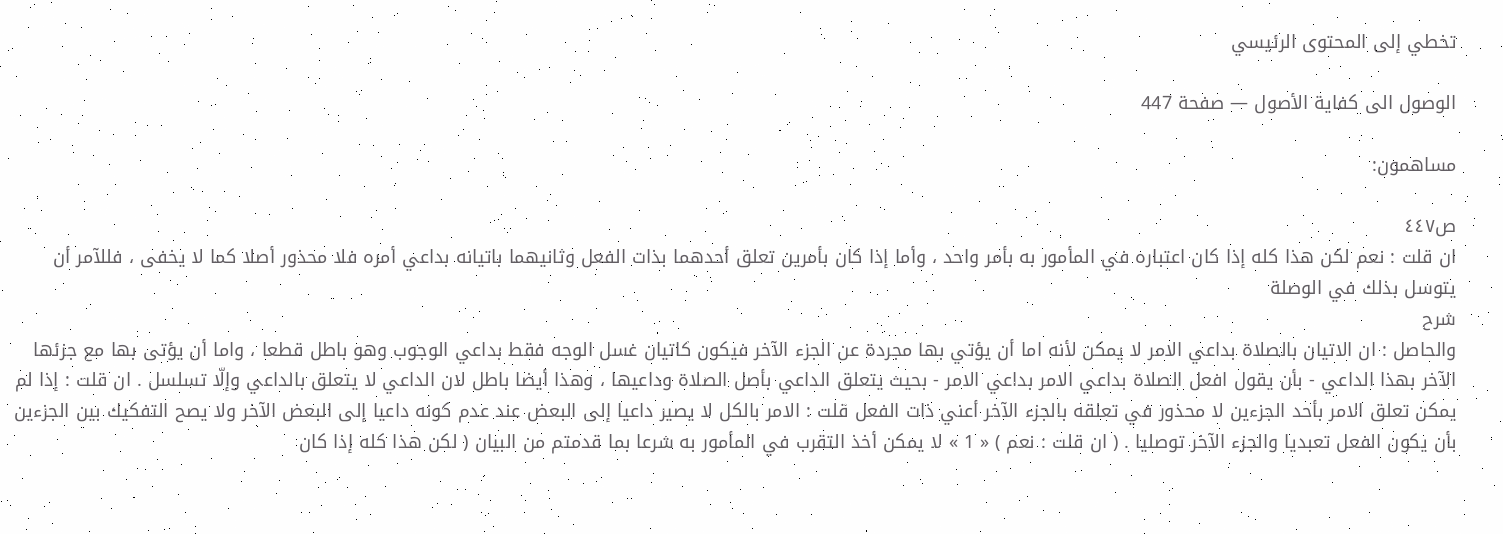تخطي إلى المحتوى الرئيسي

الوصول الى كفاية الأصول — صفحة 447

مساهمون:

ص٤٤٧
ان قلت : نعم لكن هذا كله إذا كان اعتباره في المأمور به بأمر واحد ، وأما إذا كان بأمرين تعلق أحدهما بذات الفعل وثانيهما باتيانه بداعي أمره فلا محذور أصلا كما لا يخفى ، فللآمر أن يتوسل بذلك في الوصلة
شرح
والحاصل : ان الاتيان بالصلاة بداعي الامر لا يمكن لأنه اما أن يؤتي بها مجردة عن الجزء الآخر فيكون كاتيان غسل الوجه فقط بداعي الوجوب وهو باطل قطعا ، واما أن يؤتى بها مع جزئها الآخر بهذا الداعي - بأن يقول افعل الصلاة بداعي الامر بداعي الامر - بحيث يتعلق الداعي بأصل الصلاة وداعيها ، وهذا أيضا باطل لان الداعي لا يتعلق بالداعي وإلّا تسلسل . ان قلت : إذا لم يمكن تعلق الامر بأحد الجزءين لا محذور في تعلقه بالجزء الآخر أعني ذات الفعل قلت : الامر بالكل لا يصير داعيا إلى البعض عند عدم كونه داعيا إلى البعض الآخر ولا يصح التفكيك بين الجزءين بأن يكون الفعل تعبديا والجزء الآخر توصليا . ( ان قلت : نعم ) « 1 » لا يمكن أخذ التقرب في المأمور به شرعا بما قدمتم من البيان ( لكن هذا كله إذا كان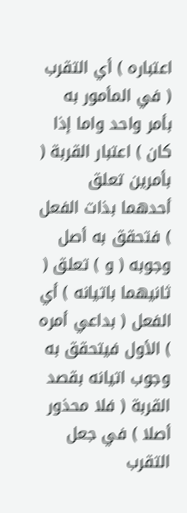اعتباره ) أي التقرب ( في المأمور به بأمر واحد واما إذا كان ) اعتبار القربة ( بأمرين تعلق أحدهما بذات الفعل ) فتحقق به أصل وجوبه ( و ) تعلق ( ثانيهما باتيانه ) أي الفعل ( بداعي أمره ) الأول فيتحقق به وجوب اتيانه بقصد القربة ( فلا محذور أصلا ) في جعل التقرب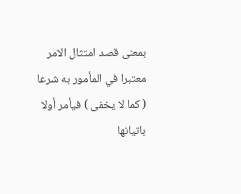بمعنى قصد امتثال الامر معتبرا في المأمور به شرعا ( كما لا يخفى ) فيأمر أولا باتيانها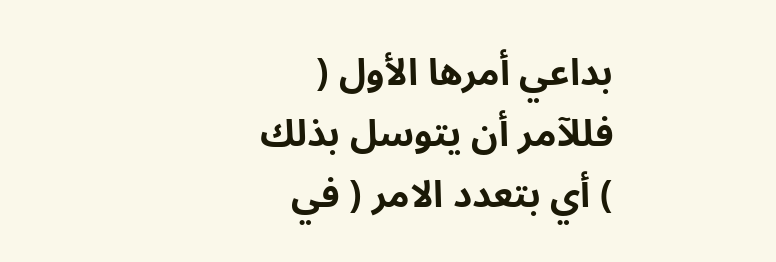بداعي أمرها الأول ( فللآمر أن يتوسل بذلك ) أي بتعدد الامر ( في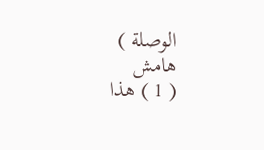الوصلة )
هامش
( 1 ) هذا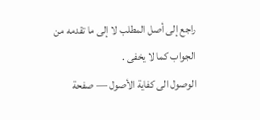راجع إلى أصل المطلب لا إلى ما تقدمه من الجواب كما لا يخفى .
الوصول الى كفاية الأصول — صفحة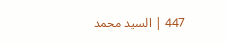447 | السيد محمد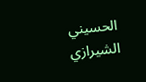الحسيني الشيرازي